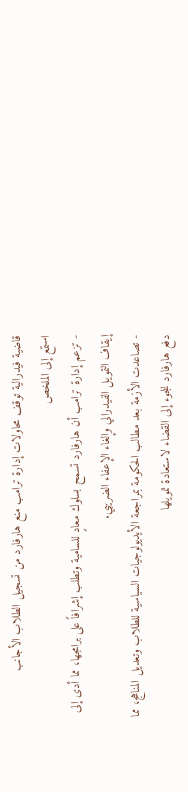قاضية فيدرالية توقف محاولات إدارة ترامب منع هارفارد من تسجيل الطلاب الأجانب
استمع إلى الملخص
- تزعم إدارة ترامب أن هارفارد تسمح بسلوك معادٍ للسامية وتطلب إشرافاً على برامجها، مما أدى إلى إيقاف التمويل الفيدرالي وإلغاء الإعفاء الضريبي.
- تصاعدت الأزمة بعد مطالب الحكومة بمراجعة الأيديولوجيات السياسية للطلاب وتعديل المناهج، مما دفع هارفارد للجوء إلى القضاء لاستعادة تمويلها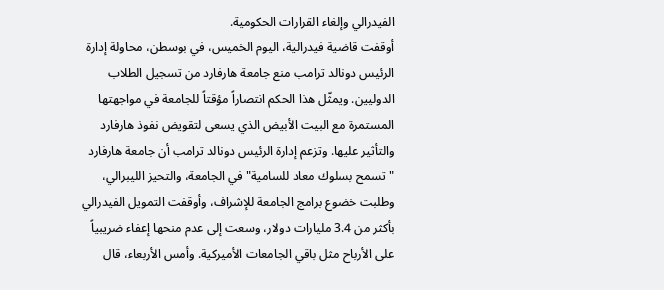الفيدرالي وإلغاء القرارات الحكومية.
أوقفت قاضية فيدرالية، اليوم الخميس، في بوسطن، محاولة إدارة الرئيس دونالد ترامب منع جامعة هارفارد من تسجيل الطلاب الدوليين. ويمثّل هذا الحكم انتصاراً مؤقتاً للجامعة في مواجهتها المستمرة مع البيت الأبيض الذي يسعى لتقويض نفوذ هارفارد والتأثير عليها. وتزعم إدارة الرئيس دونالد ترامب أن جامعة هارفارد "تسمح بسلوك معاد للسامية" في الجامعة، والتحيز الليبرالي، وطلبت خضوع برامج الجامعة للإشراف، وأوقفت التمويل الفيدرالي بأكثر من 3.4 مليارات دولار، وسعت إلى عدم منحها إعفاء ضريبياً على الأرباح مثل باقي الجامعات الأميركية. وأمس الأربعاء، قال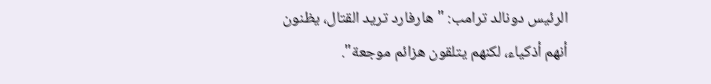الرئيس دونالد ترامب: "هارفارد تريد القتال، يظنون أنهم أذكياء، لكنهم يتلقون هزائم موجعة".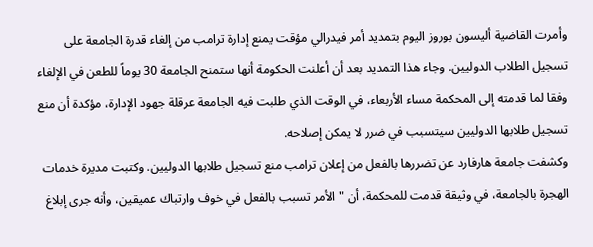وأمرت القاضية أليسون بوروز اليوم بتمديد أمر فيدرالي مؤقت يمنع إدارة ترامب من إلغاء قدرة الجامعة على تسجيل الطلاب الدوليين. وجاء هذا التمديد بعد أن أعلنت الحكومة أنها ستمنح الجامعة 30 يوماً للطعن في الإلغاء وفقا لما قدمته إلى المحكمة مساء الأربعاء، في الوقت الذي طلبت فيه الجامعة عرقلة جهود الإدارة، مؤكدة أن منع تسجيل طلابها الدوليين سيتسبب في ضرر لا يمكن إصلاحه.
وكشفت جامعة هارفارد عن تضررها بالفعل من إعلان ترامب منع تسجيل طلابها الدوليين. وكتبت مديرة خدمات الهجرة بالجامعة، في وثيقة قدمت للمحكمة، أن "الأمر تسبب بالفعل في خوف وارتباك عميقين، وأنه جرى إبلاغ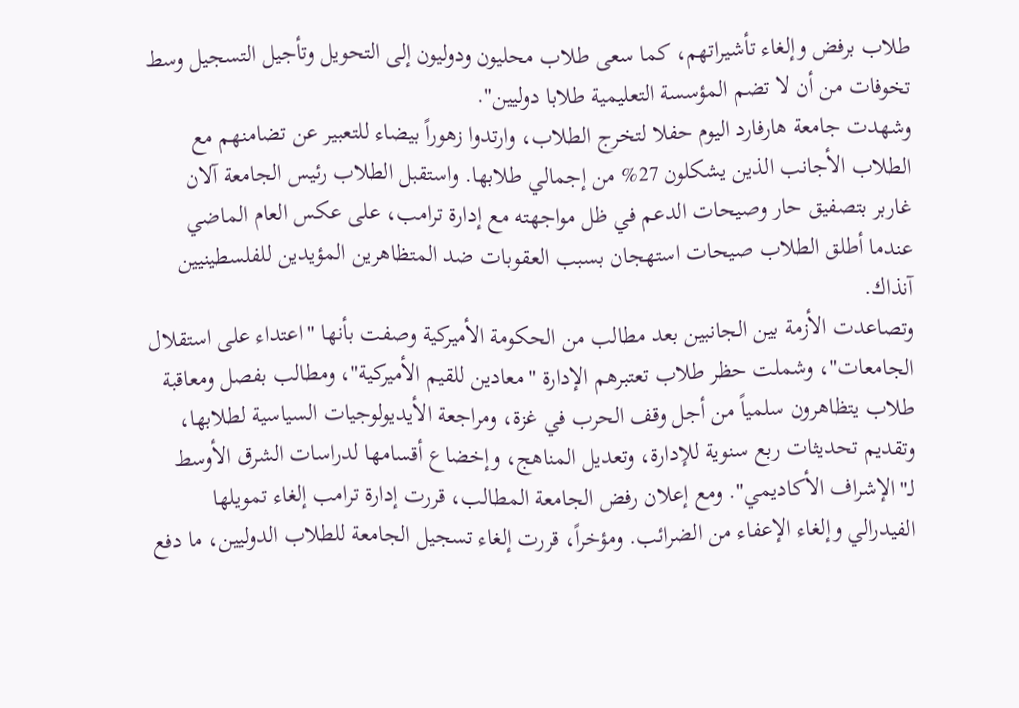طلاب برفض وإلغاء تأشيراتهم، كما سعى طلاب محليون ودوليون إلى التحويل وتأجيل التسجيل وسط تخوفات من أن لا تضم المؤسسة التعليمية طلابا دوليين".
وشهدت جامعة هارفارد اليوم حفلا لتخرج الطلاب، وارتدوا زهوراً بيضاء للتعبير عن تضامنهم مع الطلاب الأجانب الذين يشكلون 27% من إجمالي طلابها. واستقبل الطلاب رئيس الجامعة آلان غاربر بتصفيق حار وصيحات الدعم في ظل مواجهته مع إدارة ترامب، على عكس العام الماضي عندما أطلق الطلاب صيحات استهجان بسبب العقوبات ضد المتظاهرين المؤيدين للفلسطينيين آنذاك.
وتصاعدت الأزمة بين الجانبين بعد مطالب من الحكومة الأميركية وصفت بأنها "اعتداء على استقلال الجامعات"، وشملت حظر طلاب تعتبرهم الإدارة "معادين للقيم الأميركية"، ومطالب بفصل ومعاقبة طلاب يتظاهرون سلمياً من أجل وقف الحرب في غزة، ومراجعة الأيديولوجيات السياسية لطلابها، وتقديم تحديثات ربع سنوية للإدارة، وتعديل المناهج، وإخضاع أقسامها لدراسات الشرق الأوسط لـ"الإشراف الأكاديمي". ومع إعلان رفض الجامعة المطالب، قررت إدارة ترامب إلغاء تمويلها الفيدرالي وإلغاء الإعفاء من الضرائب. ومؤخراً، قررت إلغاء تسجيل الجامعة للطلاب الدوليين، ما دفع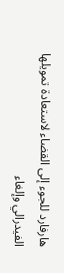هارفارد للجوء إلى القضاء لاستعادة تمويلها الفيدرالي وإلغاء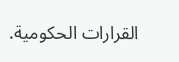القرارات الحكومية.